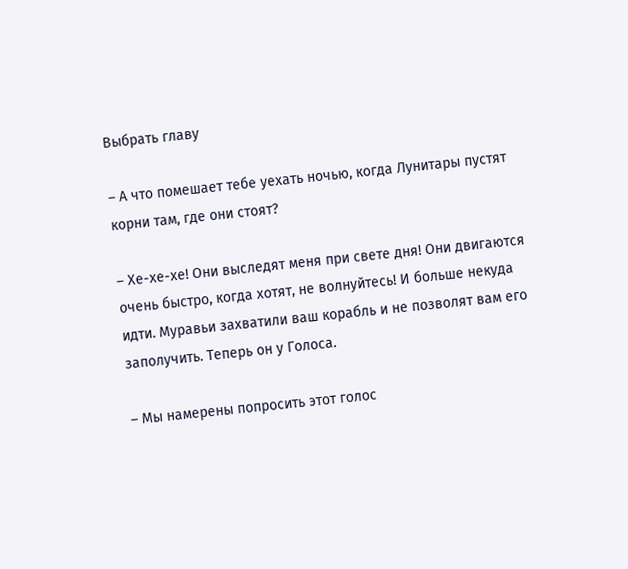Выбрать главу

– А что помешает тебе уехать ночью, когда Лунитары пустят корни там, где они стоят?

– Хе-хе-хе! Они выследят меня при свете дня! Они двигаются очень быстро, когда хотят, не волнуйтесь! И больше некуда идти. Муравьи захватили ваш корабль и не позволят вам его заполучить. Теперь он у Голоса.

– Мы намерены попросить этот голос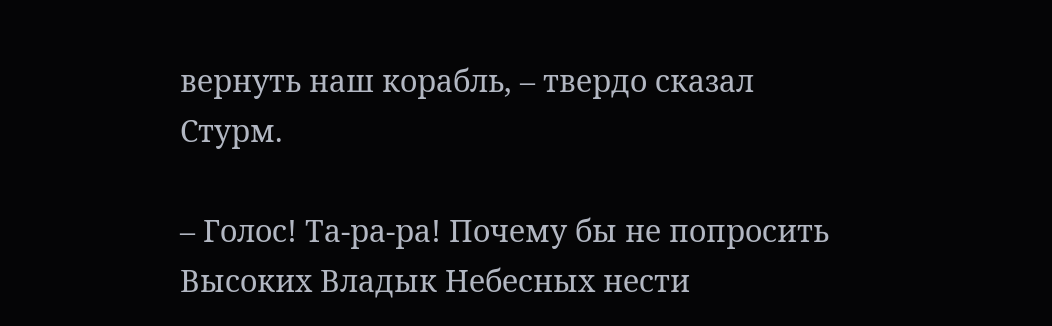вернуть наш корабль, – твердо сказал Стурм.

– Голос! Та-ра-ра! Почему бы не попросить Высоких Владык Небесных нести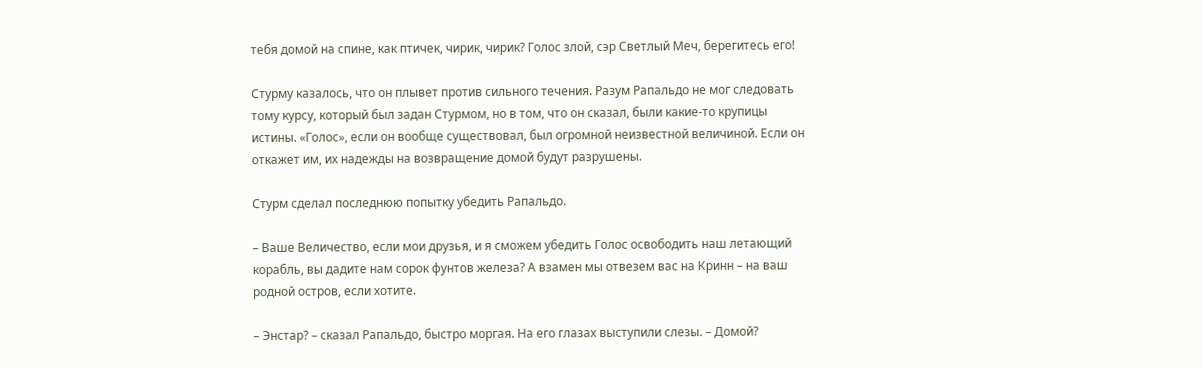тебя домой на спине, как птичек, чирик, чирик? Голос злой, сэр Светлый Меч, берегитесь его!

Стурму казалось, что он плывет против сильного течения. Разум Рапальдо не мог следовать тому курсу, который был задан Стурмом, но в том, что он сказал, были какие-то крупицы истины. «Голос», если он вообще существовал, был огромной неизвестной величиной. Если он откажет им, их надежды на возвращение домой будут разрушены.

Стурм сделал последнюю попытку убедить Рапальдо.

– Ваше Величество, если мои друзья, и я сможем убедить Голос освободить наш летающий корабль, вы дадите нам сорок фунтов железа? А взамен мы отвезем вас на Кринн – на ваш родной остров, если хотите.

– Энстар? – сказал Рапальдо, быстро моргая. На его глазах выступили слезы. – Домой?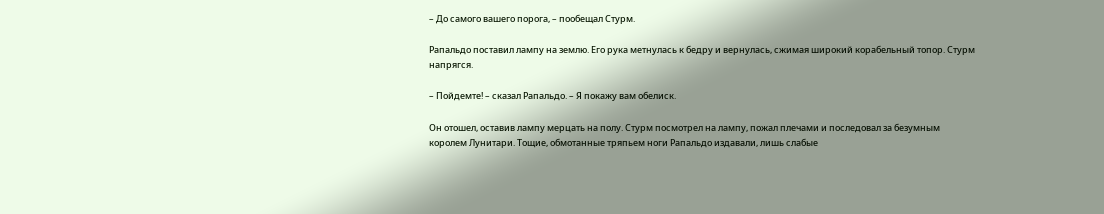– До самого вашего порога, – пообещал Стурм.

Рапальдо поставил лампу на землю. Его рука метнулась к бедру и вернулась, сжимая широкий корабельный топор. Стурм напрягся.

– Пойдемте! – сказал Рапальдо. – Я покажу вам обелиск.

Он отошел, оставив лампу мерцать на полу. Стурм посмотрел на лампу, пожал плечами и последовал за безумным королем Лунитари. Тощие, обмотанные тряпьем ноги Рапальдо издавали, лишь слабые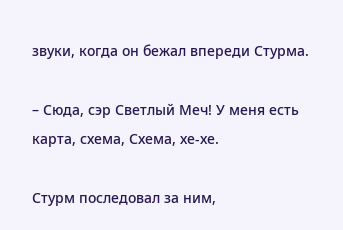звуки, когда он бежал впереди Стурма.

– Сюда, сэр Светлый Меч! У меня есть карта, схема, Схема, хе-хе.

Стурм последовал за ним,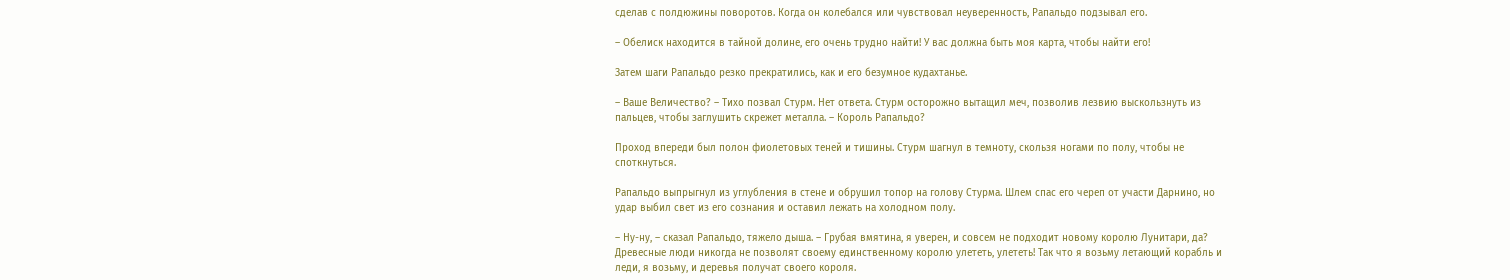сделав с полдюжины поворотов. Когда он колебался или чувствовал неуверенность, Рапальдо подзывал его.

– Обелиск находится в тайной долине, его очень трудно найти! У вас должна быть моя карта, чтобы найти его!

Затем шаги Рапальдо резко прекратились, как и его безумное кудахтанье.

– Ваше Величество? – Тихо позвал Стурм. Нет ответа. Стурм осторожно вытащил меч, позволив лезвию выскользнуть из пальцев, чтобы заглушить скрежет металла. – Король Рапальдо?

Проход впереди был полон фиолетовых теней и тишины. Стурм шагнул в темноту, скользя ногами по полу, чтобы не споткнуться.

Рапальдо выпрыгнул из углубления в стене и обрушил топор на голову Стурма. Шлем спас его череп от участи Дарнино, но удар выбил свет из его сознания и оставил лежать на холодном полу.

– Ну-ну, – сказал Рапальдо, тяжело дыша. – Грубая вмятина, я уверен, и совсем не подходит новому королю Лунитари, да? Древесные люди никогда не позволят своему единственному королю улететь, улететь! Так что я возьму летающий корабль и леди, я возьму, и деревья получат своего короля.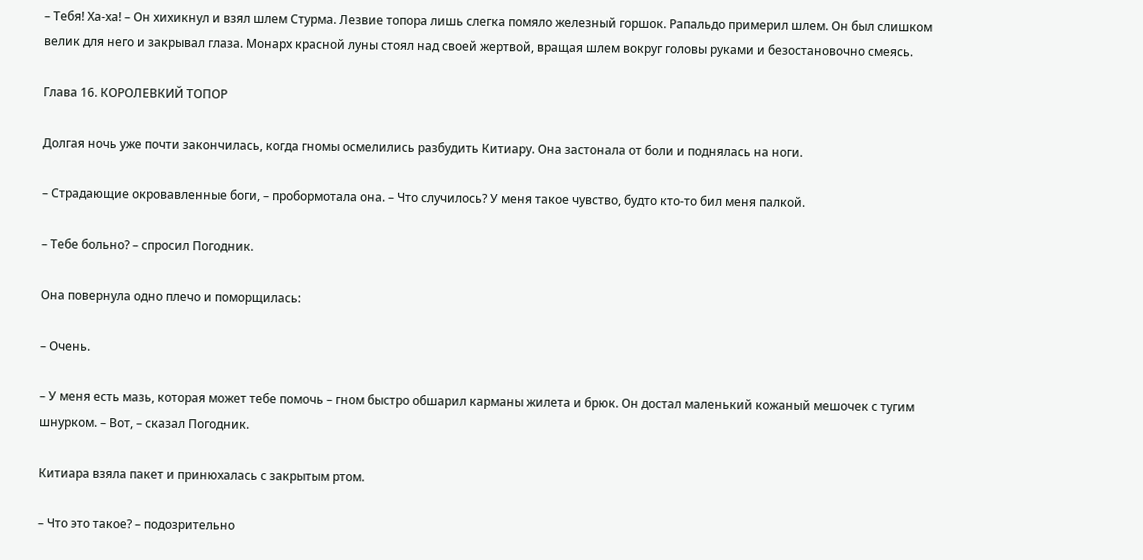– Тебя! Ха-ха! – Он хихикнул и взял шлем Стурма. Лезвие топора лишь слегка помяло железный горшок. Рапальдо примерил шлем. Он был слишком велик для него и закрывал глаза. Монарх красной луны стоял над своей жертвой, вращая шлем вокруг головы руками и безостановочно смеясь.

Глава 16. КОРОЛЕВКИЙ ТОПОР

Долгая ночь уже почти закончилась, когда гномы осмелились разбудить Китиару. Она застонала от боли и поднялась на ноги.

– Страдающие окровавленные боги, – пробормотала она. – Что случилось? У меня такое чувство, будто кто-то бил меня палкой.

– Тебе больно? – спросил Погодник.

Она повернула одно плечо и поморщилась:

– Очень.

– У меня есть мазь, которая может тебе помочь – гном быстро обшарил карманы жилета и брюк. Он достал маленький кожаный мешочек с тугим шнурком. – Вот, – сказал Погодник.

Китиара взяла пакет и принюхалась с закрытым ртом.

– Что это такое? – подозрительно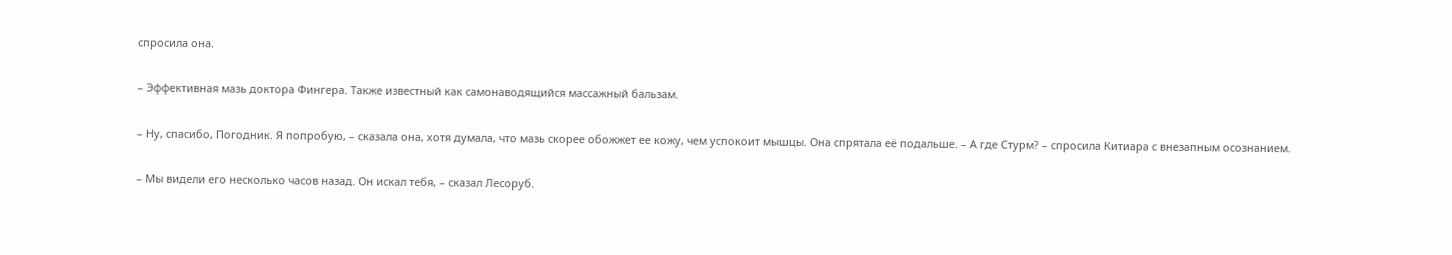спросила она.

– Эффективная мазь доктора Фингера. Также известный как самонаводящийся массажный бальзам.

– Ну, спасибо, Погодник. Я попробую, – сказала она, хотя думала, что мазь скорее обожжет ее кожу, чем успокоит мышцы. Она спрятала её подальше. – А где Стурм? – спросила Китиара с внезапным осознанием.

– Мы видели его несколько часов назад. Он искал тебя, – сказал Лесоруб.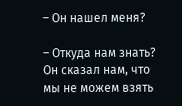– Он нашел меня?

– Откуда нам знать? Он сказал нам, что мы не можем взять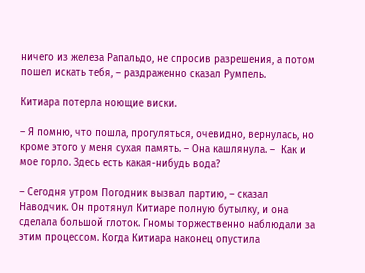ничего из железа Рапальдо, не спросив разрешения, а потом пошел искать тебя, – раздраженно сказал Румпель.

Китиара потерла ноющие виски.

– Я помню, что пошла, прогуляться, очевидно, вернулась, но кроме этого у меня сухая память. – Она кашлянула. –  Как и мое горло. Здесь есть какая-нибудь вода?

– Сегодня утром Погодник вызвал партию, – сказал Наводчик. Он протянул Китиаре полную бутылку, и она сделала большой глоток. Гномы торжественно наблюдали за этим процессом. Когда Китиара наконец опустила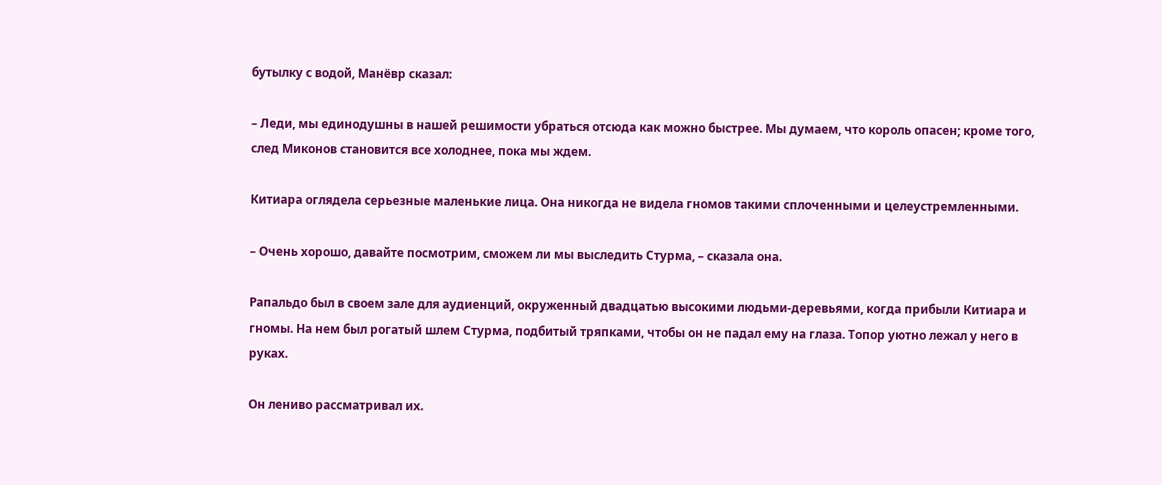бутылку с водой, Манёвр сказал:

– Леди, мы единодушны в нашей решимости убраться отсюда как можно быстрее. Мы думаем, что король опасен; кроме того, след Миконов становится все холоднее, пока мы ждем.

Китиара оглядела серьезные маленькие лица. Она никогда не видела гномов такими сплоченными и целеустремленными.

– Очень хорошо, давайте посмотрим, сможем ли мы выследить Стурма, – сказала она.

Рапальдо был в своем зале для аудиенций, окруженный двадцатью высокими людьми-деревьями, когда прибыли Китиара и гномы. На нем был рогатый шлем Стурма, подбитый тряпками, чтобы он не падал ему на глаза. Топор уютно лежал у него в руках.

Он лениво рассматривал их.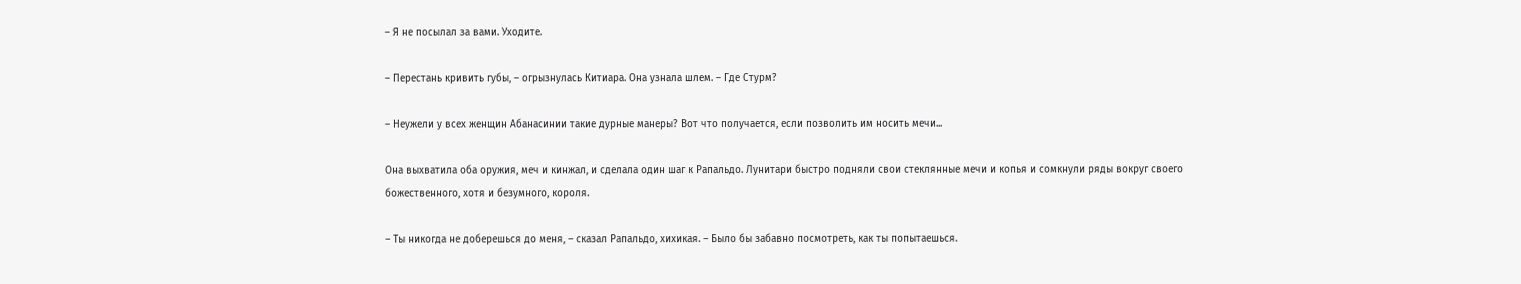– Я не посылал за вами. Уходите.

– Перестань кривить губы, – огрызнулась Китиара. Она узнала шлем. – Где Стурм?

– Неужели у всех женщин Абанасинии такие дурные манеры? Вот что получается, если позволить им носить мечи...

Она выхватила оба оружия, меч и кинжал, и сделала один шаг к Рапальдо. Лунитари быстро подняли свои стеклянные мечи и копья и сомкнули ряды вокруг своего божественного, хотя и безумного, короля.

– Ты никогда не доберешься до меня, – сказал Рапальдо, хихикая. – Было бы забавно посмотреть, как ты попытаешься.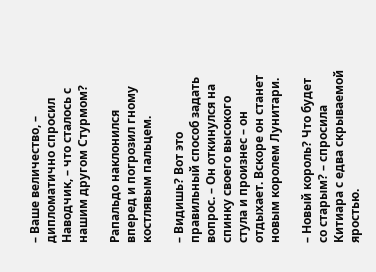– Ваше величество, – дипломатично спросил Наводчик, – что сталось с нашим другом Стурмом?

Рапальдо наклонился вперед и погрозил гному костлявым пальцем.

– Видишь? Вот это правильный способ задать вопрос. – Он откинулся на спинку своего высокого стула и произнес – он отдыхает. Вскоре он станет новым королем Лунитари.

– Новый король? Что будет со старым? – спросила Китиара с едва скрываемой яростью.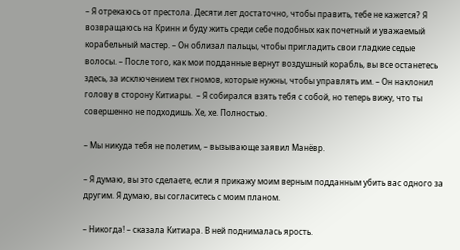– Я отрекаюсь от престола. Десяти лет достаточно, чтобы править, тебе не кажется? Я возвращаюсь на Кринн и буду жить среди себе подобных как почетный и уважаемый корабельный мастер. – Он облизал пальцы, чтобы пригладить свои гладкие седые волосы. – После того, как мои подданные вернут воздушный корабль, вы все останетесь здесь, за исключением тех гномов, которые нужны, чтобы управлять им. – Он наклонил голову в сторону Китиары.  – Я собирался взять тебя с собой, но теперь вижу, что ты совершенно не подходишь. Хе, хе. Полностью.

– Мы никуда тебя не полетим, – вызывающе заявил Манёвр.

– Я думаю, вы это сделаете, если я прикажу моим верным подданным убить вас одного за другим. Я думаю, вы согласитесь с моим планом.

– Никогда! – сказала Китиара. В ней поднималась ярость.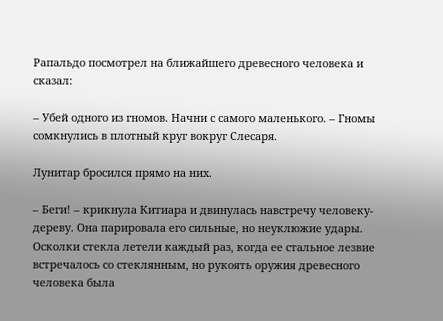Рапальдо посмотрел на ближайшего древесного человека и сказал:

– Убей одного из гномов. Начни с самого маленького. – Гномы сомкнулись в плотный круг вокруг Слесаря.

Лунитар бросился прямо на них.

– Беги! – крикнула Китиара и двинулась навстречу человеку-дереву. Она парировала его сильные, но неуклюжие удары. Осколки стекла летели каждый раз, когда ее стальное лезвие встречалось со стеклянным, но рукоять оружия древесного человека была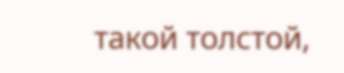такой толстой,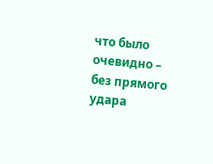что было очевидно – без прямого удара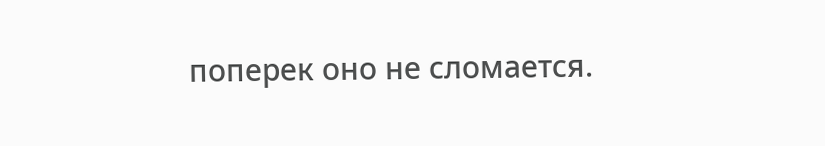поперек оно не сломается.